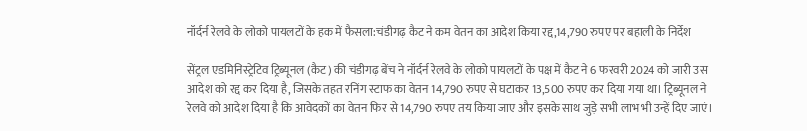नॉर्दर्न रेलवे के लोको पायलटों के हक में फैसला:चंडीगढ़ कैट ने कम वेतन का आदेश किया रद्द,14,790 रुपए पर बहाली के निर्देश

सेंट्रल एडमिनिस्ट्रेटिव ट्रिब्यूनल (कैट) की चंडीगढ़ बेंच ने नॉर्दर्न रेलवे के लोको पायलटों के पक्ष में कैट ने 6 फरवरी 2024 को जारी उस आदेश को रद्द कर दिया है, जिसके तहत रनिंग स्टाफ का वेतन 14,790 रुपए से घटाकर 13,500 रुपए कर दिया गया था। ट्रिब्यूनल ने रेलवे को आदेश दिया है कि आवेदकों का वेतन फिर से 14,790 रुपए तय किया जाए और इसके साथ जुड़े सभी लाभ भी उन्हें दिए जाएं।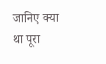जानिए क्या था पूरा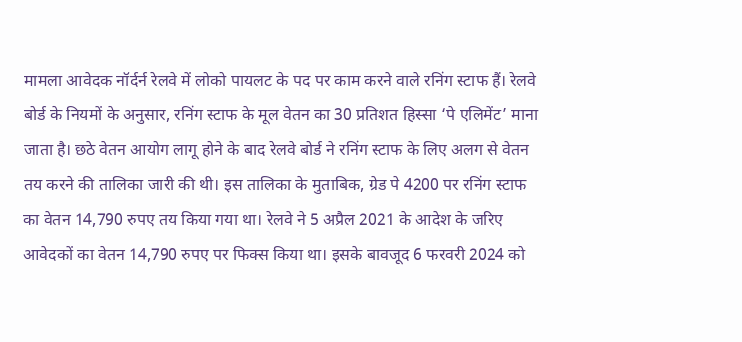मामला आवेदक नॉर्दर्न रेलवे में लोको पायलट के पद पर काम करने वाले रनिंग स्टाफ हैं। रेलवे बोर्ड के नियमों के अनुसार, रनिंग स्टाफ के मूल वेतन का 30 प्रतिशत हिस्सा ‘पे एलिमेंट’ माना जाता है। छठे वेतन आयोग लागू होने के बाद रेलवे बोर्ड ने रनिंग स्टाफ के लिए अलग से वेतन तय करने की तालिका जारी की थी। इस तालिका के मुताबिक, ग्रेड पे 4200 पर रनिंग स्टाफ का वेतन 14,790 रुपए तय किया गया था। रेलवे ने 5 अप्रैल 2021 के आदेश के जरिए आवेदकों का वेतन 14,790 रुपए पर फिक्स किया था। इसके बावजूद 6 फरवरी 2024 को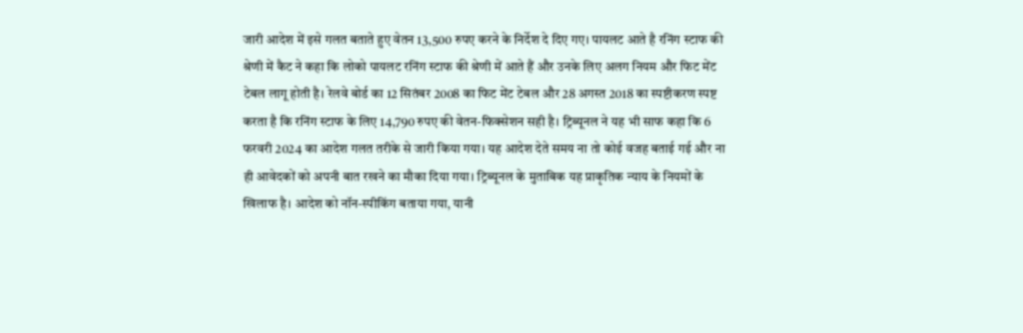जारी आदेश में इसे गलत बताते हुए वेतन 13,500 रुपए करने के निर्देश दे दिए गए। पायलट आते है रनिंग स्टाफ की श्रेणी में कैट ने कहा कि लोको पायलट रनिंग स्टाफ की श्रेणी में आते हैं और उनके लिए अलग नियम और फिट मेंट टेबल लागू होती है। रेलवे बोर्ड का 12 सितंबर 2008 का फिट मेंट टेबल और 28 अगस्त 2018 का स्पष्टीकरण स्पष्ट करता है कि रनिंग स्टाफ के लिए 14,790 रुपए की वेतन-फिक्सेशन सही है। ट्रिब्यूनल ने यह भी साफ कहा कि 6 फरवरी 2024 का आदेश गलत तरीके से जारी किया गया। यह आदेश देते समय ना तो कोई वजह बताई गई और ना ही आवेदकों को अपनी बात रखने का मौका दिया गया। ट्रिब्यूनल के मुताबिक यह प्राकृतिक न्याय के नियमों के खिलाफ है। आदेश को नॉन-स्पीकिंग बताया गया, यानी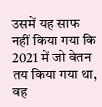उसमें यह साफ नहीं किया गया कि 2021 में जो वेतन तय किया गया था, वह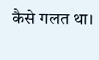कैसे गलत था।